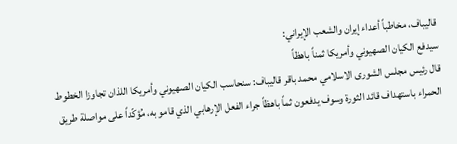قاليباف، مخاطباً أعداء إيران والشعب الإيراني:
سيدفع الكيان الصهيوني وأمريكا ثمناً باهظاً
قال رئيس مجلس الشورى الاسلامي محمد باقر قاليباف: سنحاسب الكيان الصهيوني وأمريكا اللذان تجاوزا الخطوط الحمراء باستهداف قائد الثورة وسوف يدفعون ثماً باهظاً جراء الفعل الإرهابي الذي قامو به، مُؤكّداً على مواصلة طريق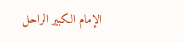الإمام الكبير الراحل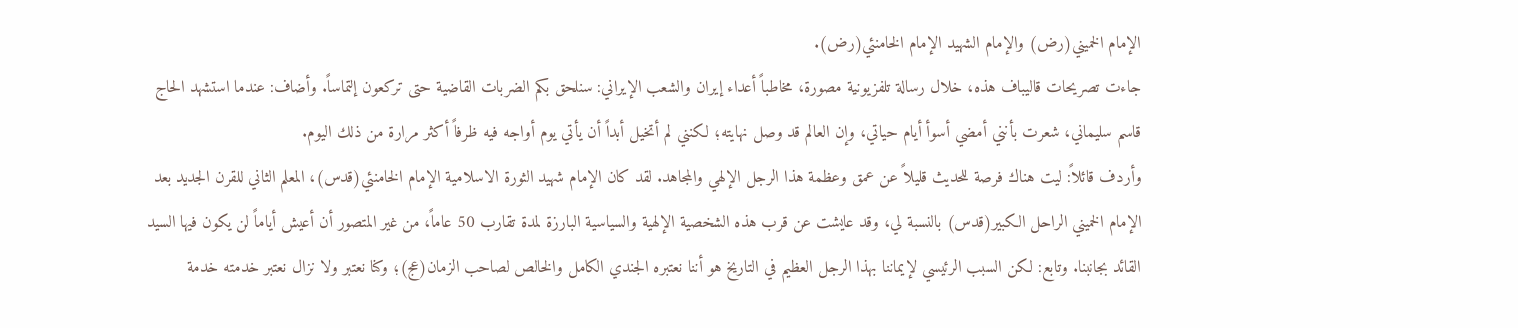الإمام الخميني(رض) والإمام الشهيد الإمام الخامنئي(رض).
جاءت تصريحات قاليباف هذه، خلال رسالة تلفزيونية مصورة، مخاطباً أعداء إيران والشعب الإيراني: سنلحق بكم الضربات القاضية حتى تركعون إلتماساً. وأضاف: عندما استشهد الحاج قاسم سلیماني، شعرت بأنني أمضي أسوأ أيام حياتي، وإن العالم قد وصل نهايته؛ لكنني لم أتخيل أبداً أن يأتي يوم أواجه فيه ظرفاً أكثر مرارة من ذلك اليوم.
وأردف قائلاً: ليت هناك فرصة للحديث قليلاً عن عمق وعظمة هذا الرجل الإلهي والمجاهد. لقد كان الإمام شهيد الثورة الاسلامية الإمام الخامنئي(قدس)، المعلم الثاني للقرن الجديد بعد الإمام الخميني الراحل الكبير(قدس) بالنسبة لي، وقد عايشت عن قرب هذه الشخصية الإلهية والسياسية البارزة لمدة تقارب 50 عاماً، من غير المتصور أن أعيش أياماً لن يكون فيها السيد القائد بجانبنا. وتابع: لكن السبب الرئيسي لإيماننا بهذا الرجل العظيم في التاريخ هو أننا نعتبره الجندي الكامل والخالص لصاحب الزمان(عج)؛ وكنا نعتبر ولا نزال نعتبر خدمته خدمة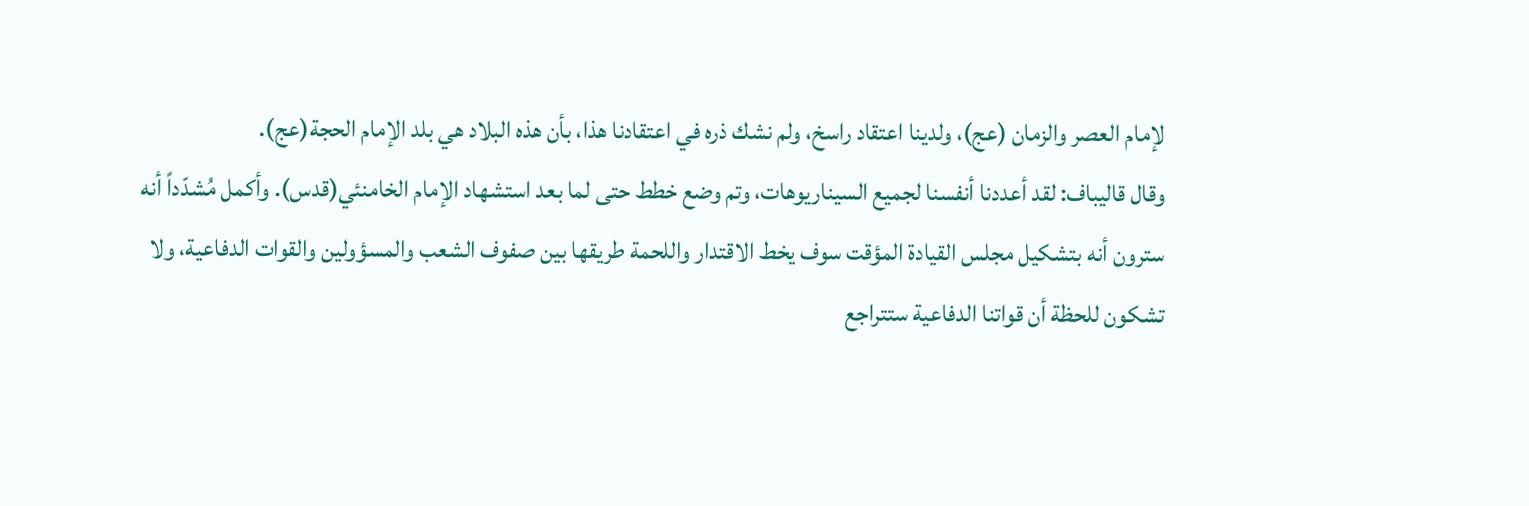لإمام العصر والزمان (عج)، ولدينا اعتقاد راسخ، ولم نشك ذره في اعتقادنا هذا، بأن هذه البلاد هي بلد الإمام الحجة(عج).
وقال قاليباف: لقد أعددنا أنفسنا لجميع السيناريوهات، وتم وضع خطط حتى لما بعد استشهاد الإمام الخامنئي(قدس). وأكمل مُشدّداً أنه سترون أنه بتشكيل مجلس القيادة المؤقت سوف يخط الاقتدار واللحمة طريقها بين صفوف الشعب والمسؤولين والقوات الدفاعية، ولا تشكون للحظة أن قواتنا الدفاعية ستتراجع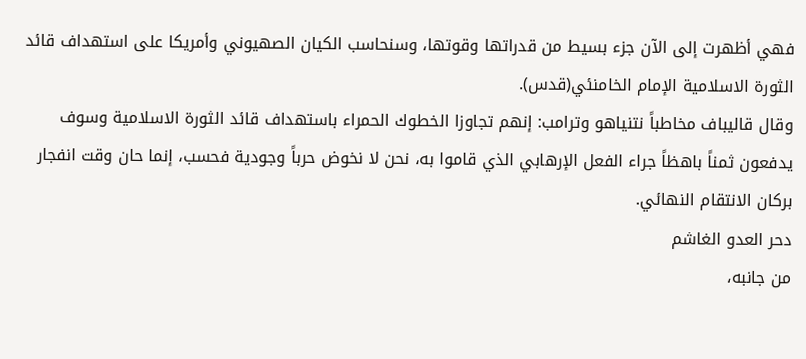فهي أظهرت إلى الآن جزء بسيط من قدراتها وقوتها، وسنحاسب الكيان الصهيوني وأمريكا على استهداف قائد الثورة الاسلامية الإمام الخامنئي(قدس).
وقال قاليباف مخاطباً نتنياهو وترامب: إنهم تجاوزا الخطوك الحمراء باستهداف قائد الثورة الاسلامية وسوف يدفعون ثمناً باهظاً جراء الفعل الإرهابي الذي قاموا به، نحن لا نخوض حرباً وجودية فحسب، إنما حان وقت انفجار بركان الانتقام النهائي.
دحر العدو الغاشم
من جانبه،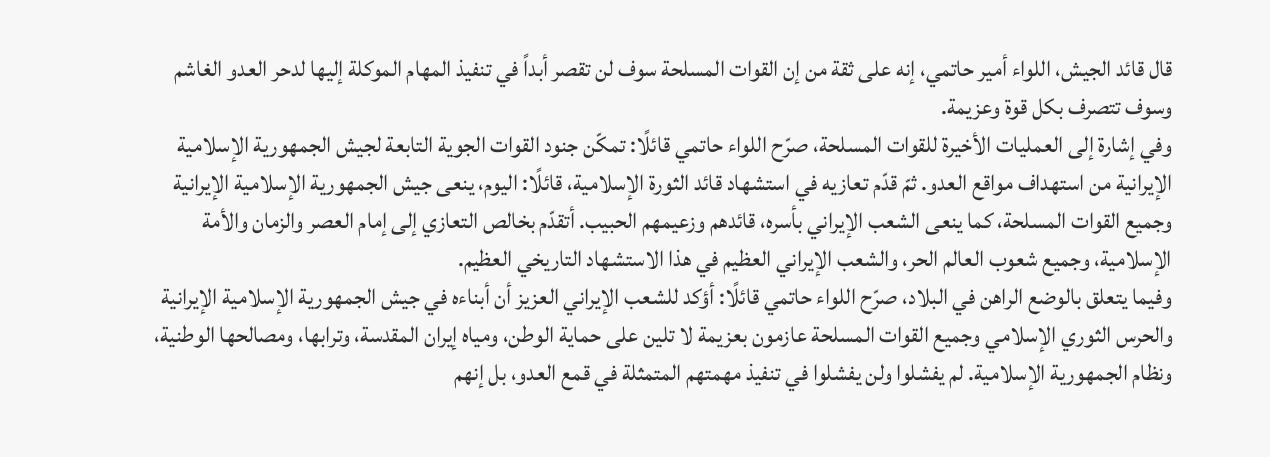قال قائد الجيش، اللواء أمير حاتمي، إنه على ثقة من إن القوات المسلحة سوف لن تقصر أبداً في تنفيذ المهام الموكلة إليها لدحر العدو الغاشم وسوف تتصرف بكل قوة وعزيمة.
وفي إشارة إلى العمليات الأخيرة للقوات المسلحة، صرّح اللواء حاتمي قائلًا: تمكّن جنود القوات الجوية التابعة لجيش الجمهورية الإسلامية الإيرانية من استهداف مواقع العدو. ثمّ قدّم تعازيه في استشهاد قائد الثورة الإسلامية، قائلًا: اليوم، ينعى جيش الجمهورية الإسلامية الإيرانية وجميع القوات المسلحة، كما ينعى الشعب الإيراني بأسره، قائدهم وزعيمهم الحبيب. أتقدّم بخالص التعازي إلى إمام العصر والزمان والأمة الإسلامية، وجميع شعوب العالم الحر، والشعب الإيراني العظيم في هذا الاستشهاد التاريخي العظيم.
وفيما يتعلق بالوضع الراهن في البلاد، صرّح اللواء حاتمي قائلًا: أؤكد للشعب الإيراني العزيز أن أبناءه في جيش الجمهورية الإسلامية الإيرانية والحرس الثوري الإسلامي وجميع القوات المسلحة عازمون بعزيمة لا تلين على حماية الوطن، ومياه إيران المقدسة، وترابها، ومصالحها الوطنية، ونظام الجمهورية الإسلامية. لم يفشلوا ولن يفشلوا في تنفيذ مهمتهم المتمثلة في قمع العدو، بل إنهم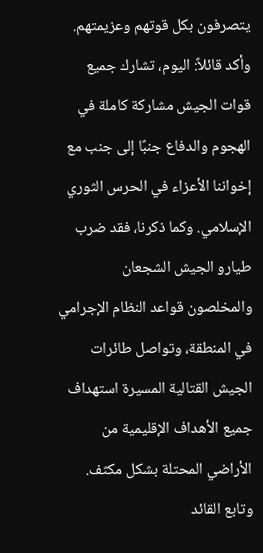يتصرفون بكل قوتهم وعزيمتهم.
وأكد قائلاً: اليوم، تشارك جميع قوات الجيش مشاركة كاملة في الهجوم والدفاع جنبًا إلى جنب مع إخواننا الأعزاء في الحرس الثوري الإسلامي. وكما ذكرنا، فقد ضرب طيارو الجيش الشجعان والمخلصون قواعد النظام الإجرامي في المنطقة، وتواصل طائرات الجيش القتالية المسيرة استهداف جميع الأهداف الإقليمية من الأراضي المحتلة بشكل مكثف.
وتابع القائد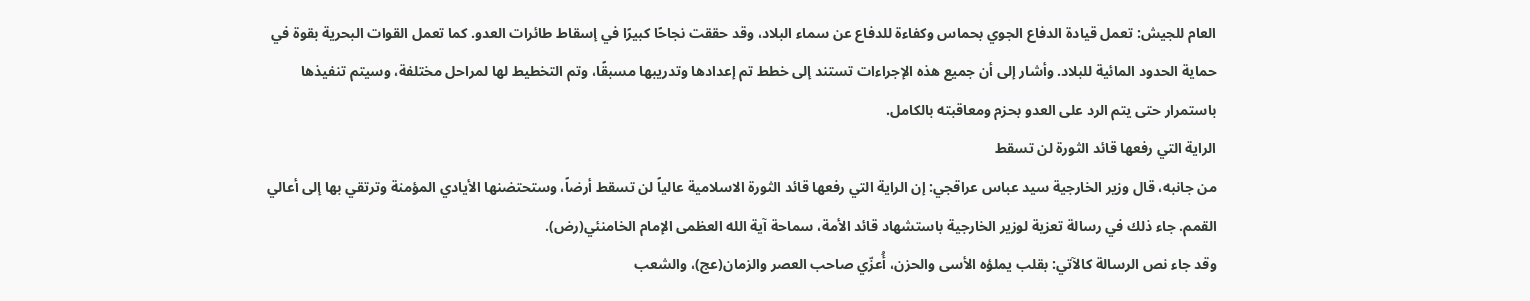العام للجيش: تعمل قيادة الدفاع الجوي بحماس وكفاءة للدفاع عن سماء البلاد، وقد حققت نجاحًا كبيرًا في إسقاط طائرات العدو. كما تعمل القوات البحرية بقوة في حماية الحدود المائية للبلاد. وأشار إلى أن جميع هذه الإجراءات تستند إلى خطط تم إعدادها وتدريبها مسبقًا، وتم التخطيط لها لمراحل مختلفة، وسيتم تنفيذها باستمرار حتى يتم الرد على العدو بحزم ومعاقبته بالكامل.
الراية التي رفعها قائد الثورة لن تسقط
من جانبه، قال وزير الخارجية سيد عباس عراقجي: إن الراية التي رفعها قائد الثورة الاسلامية عالياً لن تسقط أرضاً، وستحتضنها الأيادي المؤمنة وترتقي بها إلى أعالي القمم. جاء ذلك في رسالة تعزية لوزير الخارجية باستشهاد قائد الأمة، سماحة آية الله العظمى الإمام الخامنئي(رض).
وقد جاء نص الرسالة كالآتي: بقلب يملؤه الأسى والحزن، أُعزّي صاحب العصر والزمان(عج)، والشعب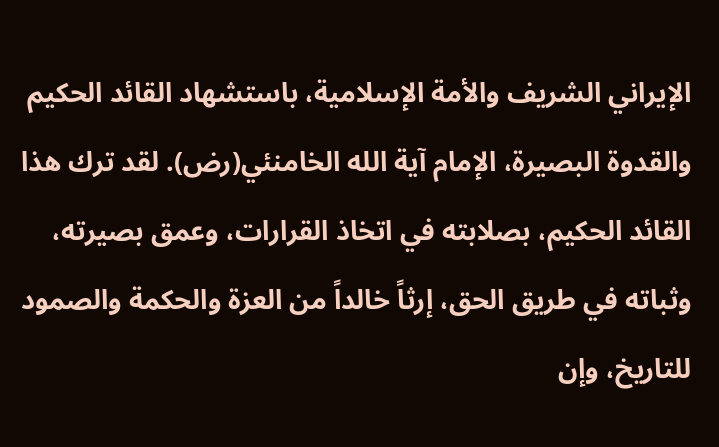الإيراني الشريف والأمة الإسلامية، باستشهاد القائد الحكيم والقدوة البصيرة، الإمام آية الله الخامنئي(رض). لقد ترك هذا القائد الحكيم، بصلابته في اتخاذ القرارات، وعمق بصيرته، وثباته في طريق الحق، إرثاً خالداً من العزة والحكمة والصمود للتاريخ، وإن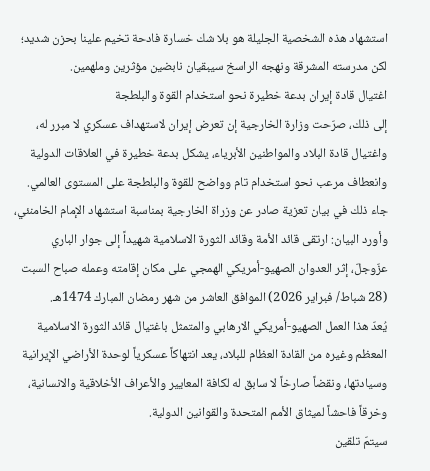استشهاد هذه الشخصية الجليلة هو بلا شك خسارة فادحة تخيم علينا بحزن شديد؛ لكن مدرسته المشرقة ونهجه الراسخ سيبقيان نابضين مؤثرين وملهمين.
اغتيال قادة إيران بدعة خطيرة نحو استخدام القوة والبلطجة
إلى ذلك، صرّحت وزارة الخارجية إن تعرض إيران لاستهداف عسكري لا مبرر له، واغتيال قادة البلاد والمواطنين الأبرياء، یشکل بدعة خطيرة في العلاقات الدولية وانعطاف مرعب نحو استخدام تام وواضح للقوة والبلطجة على المستوى العالمي.
جاء ذلك في بيان تعزية صادر عن وزراة الخارجية بمناسبة استشهاد الإمام الخامنئي، وأورد البيان: ارتقى قائد الأمة وقائد الثورة الاسلامية شهيداً إلى جوار الباري عزّوجلّ، إثر العدوان الصهيو-أمريكي الهمجي على مكان إقامته وعمله صباح السبت (28 شباط/ فبراير 2026) الموافق العاشر من شهر رمضان المبارك 1474هـ.
يُعدّ هذا العمل الصهيو-أمريكي الارهابي والمتمثل باغتيال قائد الثورة الاسلامية المعظم وغيره من القادة العظام للبلاد، يعد انتهاكاً عسكرياً لوحدة الأراضي الإيرانية وسيادتها، ونقضاً صارخاً لا سابق له لكافة المعايير والأعراف الأخلاقية والانسانية، وخرقاً فاحشاً لميثاق الأمم المتحدة والقوانين الدولية.
سيتمّ تلقين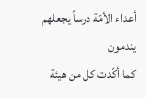أعداء الأمّة درساً يجعلهم يندمون
كما أكّدت كل من هيئة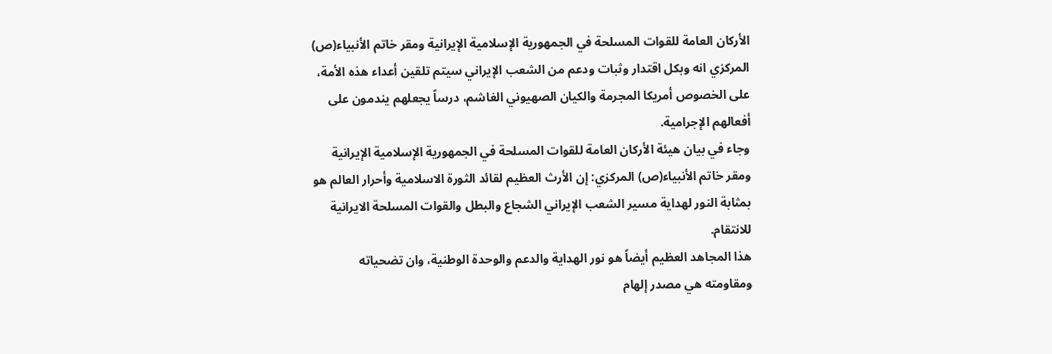الأركان العامة للقوات المسلحة في الجمهورية الإسلامية الإيرانية ومقر خاتم الأنبياء(ص) المركزي انه وبكل اقتدار وثبات ودعم من الشعب الإيراني سيتم تلقين أعداء هذه الأمة، على الخصوص أمريكا المجرمة والكيان الصهيوني الغاشم، درساً يجعلهم يندمون على أفعالهم الإجرامية.
وجاء في بيان هيئة الأركان العامة للقوات المسلحة في الجمهورية الإسلامية الإيرانية ومقر خاتم الأنبياء(ص) المركزي: إن الأرث العظيم لقائد الثورة الاسلامية وأحرار العالم هو بمثابة النور لهداية مسير الشعب الإيراني الشجاع والبطل والقوات المسلحة الايرانية للانتقام.
هذا المجاهد العظيم أيضاً هو نور الهداية والدعم والوحدة الوطنية، وان تضحياته ومقاومته هي مصدر إلهام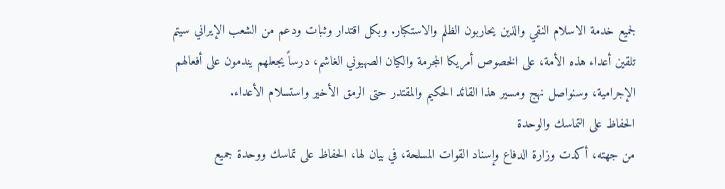لجميع خدمة الاسلام النقي والذين يحاربون الظلم والاستكبار. وبكل اقتدار وثبات ودعم من الشعب الإيراني سيتم تلقين أعداء هذه الأمة، على الخصوص أمريكا المجرمة والكيان الصهيوني الغاشم، درساً يجعلهم يندمون على أفعالهم الإجرامية، وسنواصل نهج ومسير هذا القائد الحكيم والمقتدر حتى الرمق الأخير واستسلام الأعداء.
الحفاظ على التماسك والوحدة
من جهته، أكدت وزارة الدفاع وإسناد القوات المسلحة، في بيان لها، الحفاظ على تماسك ووحدة جميع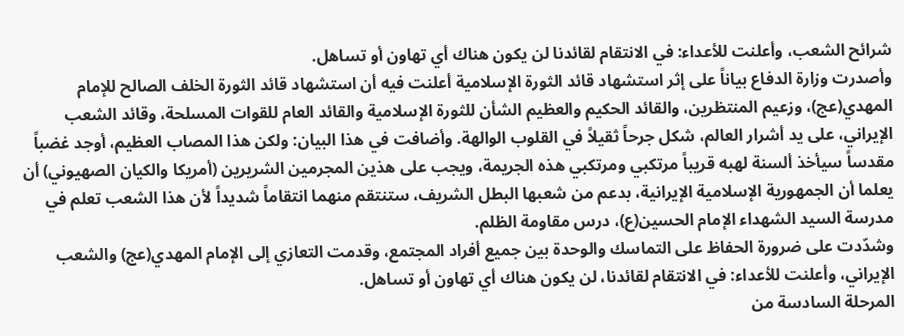شرائح الشعب، وأعلنت للأعداء: في الانتقام لقائدنا لن يكون هناك أي تهاون أو تساهل.
وأصدرت وزارة الدفاع بياناً على إثر استشهاد قائد الثورة الإسلامية أعلنت فيه أن استشهاد قائد الثورة الخلف الصالح للإمام المهدي(عج)، وزعيم المنتظرين، والقائد الحكيم والعظيم الشأن للثورة الإسلامية والقائد العام للقوات المسلحة، وقائد الشعب الإيراني، على يد أشرار العالم، شكل جرحاً ثقيلاً في القلوب الوالهة. وأضافت في هذا البيان: ولكن هذا المصاب العظيم، أوجد غضباً مقدساً سيأخذ ألسنة لهبه قريباً مرتكبي ومرتكبي هذه الجريمة، ويجب على هذين المجرمين الشريرين (أمريكا والكيان الصهيوني) أن يعلما أن الجمهورية الإسلامية الإيرانية، بدعم من شعبها البطل الشريف، ستنتقم منهما انتقاماً شديداً لأن هذا الشعب تعلم في مدرسة السيد الشهداء الإمام الحسين(ع)، درس مقاومة الظلم.
وشدّدت على ضرورة الحفاظ على التماسك والوحدة بين جميع أفراد المجتمع، وقدمت التعازي إلى الإمام المهدي(عج) والشعب الإيراني، وأعلنت للأعداء: في الانتقام لقائدنا، لن يكون هناك أي تهاون أو تساهل.
المرحلة السادسة من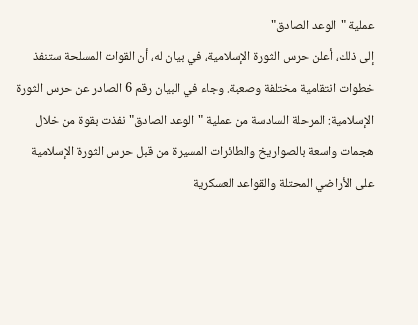عملية "الوعد الصادق"
إلى ذلك، أعلن حرس الثورة الإسلامية، في بيان له، أن القوات المسلحة ستنفذ خطوات انتقامية مختلفة وصعبة. وجاء في البيان رقم 6 الصادر عن حرس الثورة الإسلامية: المرحلة السادسة من عملية "الوعد الصادق" نفذت بقوة من خلال هجمات واسعة بالصواريخ والطائرات المسيرة من قبل حرس الثورة الإسلامية على الأراضي المحتلة والقواعد العسكرية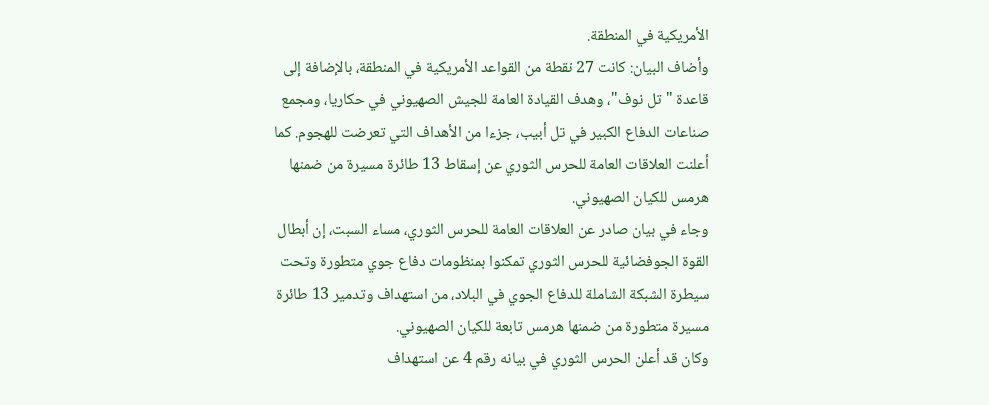الأمريكية في المنطقة.
وأضاف البيان: كانت 27 نقطة من القواعد الأمريكية في المنطقة، بالإضافة إلى قاعدة "تل نوف"، وهدف القيادة العامة للجيش الصهيوني في حكاريا، ومجمع صناعات الدفاع الكبير في تل أبيب، جزءا من الأهداف التي تعرضت للهجوم. كما أعلنت العلاقات العامة للحرس الثوري عن إسقاط 13 طائرة مسيرة من ضمنها هرمس للكيان الصهيوني.
وجاء في بيان صادر عن العلاقات العامة للحرس الثوري، مساء السبت، إن أبطال القوة الجوفضائية للحرس الثوري تمكنوا بمنظومات دفاع جوي متطورة وتحت سيطرة الشبكة الشاملة للدفاع الجوي في البلاد، من استهداف وتدمير 13 طائرة مسيرة متطورة من ضمنها هرمس تابعة للكيان الصهيوني.
وكان قد أعلن الحرس الثوري في بيانه رقم 4 عن استهداف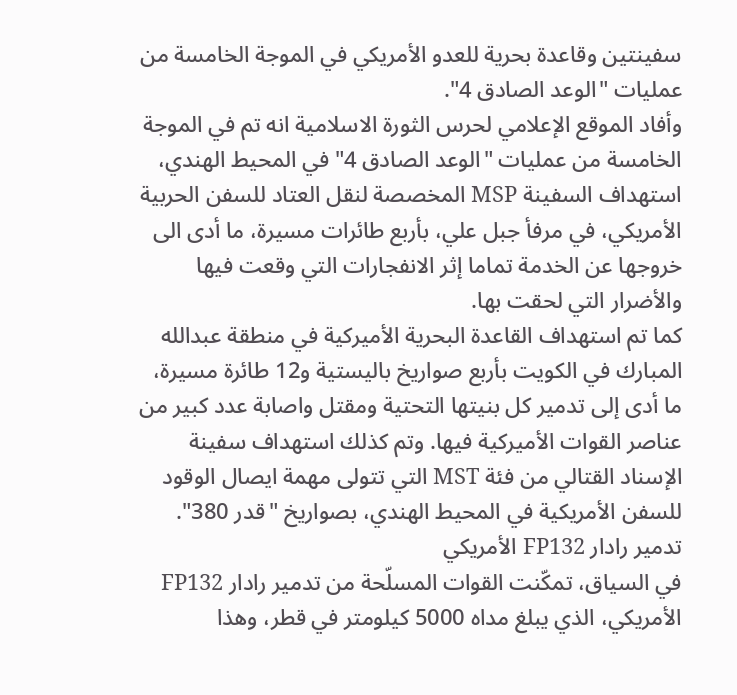سفينتين وقاعدة بحرية للعدو الأمريكي في الموجة الخامسة من عمليات "الوعد الصادق 4".
وأفاد الموقع الإعلامي لحرس الثورة الاسلامية انه تم في الموجة الخامسة من عمليات "الوعد الصادق 4" في المحيط الهندي، استهداف السفينة MSP المخصصة لنقل العتاد للسفن الحربية الأمريكي، في مرفأ جبل علي، بأربع طائرات مسيرة، ما أدى الى خروجها عن الخدمة تماما إثر الانفجارات التي وقعت فيها والأضرار التي لحقت بها.
كما تم استهداف القاعدة البحرية الأميركية في منطقة عبدالله المبارك في الكويت بأربع صواريخ باليستية و12 طائرة مسيرة، ما أدى إلى تدمير كل بنيتها التحتية ومقتل واصابة عدد كبير من عناصر القوات الأميركية فيها. وتم كذلك استهداف سفينة الإسناد القتالي من فئة MST التي تتولى مهمة ايصال الوقود للسفن الأمريكية في المحيط الهندي، بصواريخ "قدر 380".
تدمير رادار FP132 الأمريكي
في السياق، تمكّنت القوات المسلّحة من تدمير رادار FP132 الأمريكي، الذي يبلغ مداه 5000 كيلومتر في قطر، وهذا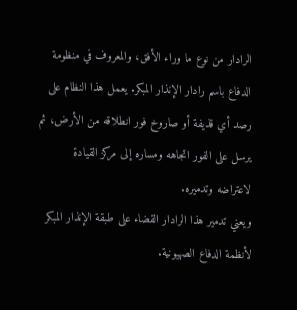الرادار من نوع ما وراء الأفق، والمعروف في منظومة الدفاع باسم رادار الإنذار المبكر. يعمل هذا النظام على رصد أي قذيفة أو صاروخ فور انطلاقه من الأرض، ثم يرسل على الفور اتجاهه ومساره إلى مركز القيادة لاعتراضه وتدميره.
ويعني تدمير هذا الرادار القضاء على طبقة الإنذار المبكر لأنظمة الدفاع الصهيونية.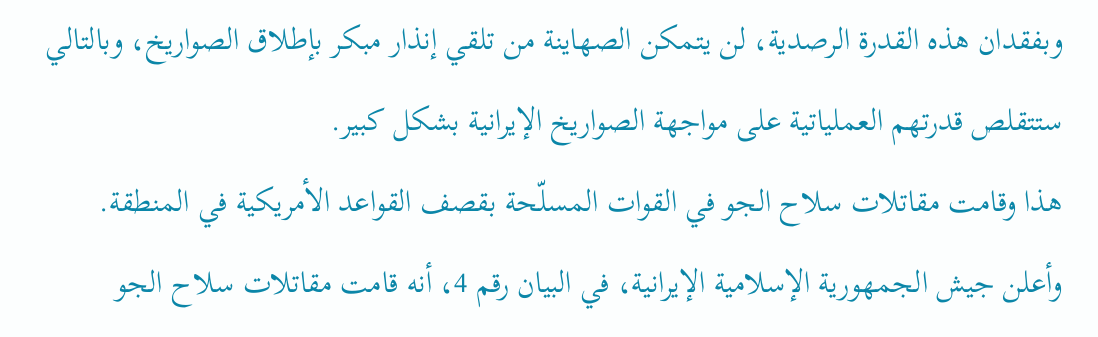وبفقدان هذه القدرة الرصدية، لن يتمكن الصهاينة من تلقي إنذار مبكر بإطلاق الصواريخ، وبالتالي ستتقلص قدرتهم العملياتية على مواجهة الصواريخ الإيرانية بشكل كبير.
هذا وقامت مقاتلات سلاح الجو في القوات المسلّحة بقصف القواعد الأمريكية في المنطقة.
وأعلن جيش الجمهورية الإسلامية الإيرانية، في البيان رقم 4، أنه قامت مقاتلات سلاح الجو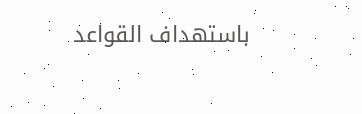باستهداف القواعد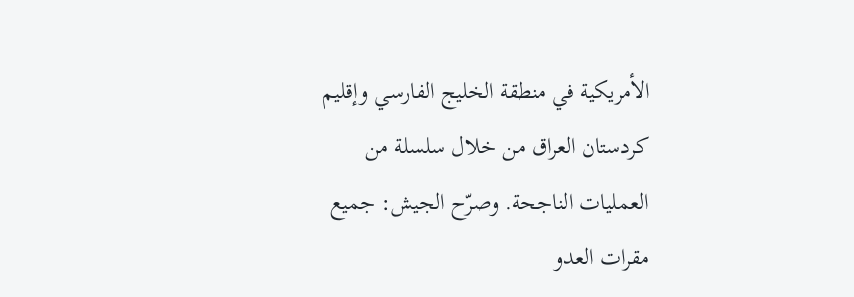الأمريكية في منطقة الخليج الفارسي وإقليم كردستان العراق من خلال سلسلة من العمليات الناجحة. وصرّح الجيش: جميع مقرات العدو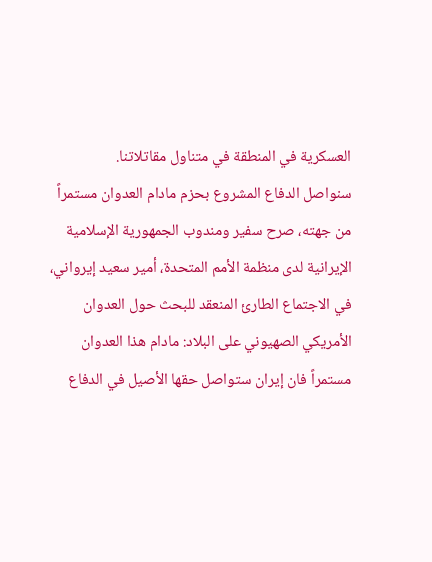العسكرية في المنطقة في متناول مقاتلاتنا.
سنواصل الدفاع المشروع بحزم مادام العدوان مستمراً
من جهته، صرح سفير ومندوب الجمهورية الإسلامية الإيرانية لدى منظمة الأمم المتحدة، أمير سعيد إيرواني، في الاجتماع الطارئ المنعقد للبحث حول العدوان الأمريكي الصهيوني على البلاد: مادام هذا العدوان مستمراً فان إيران ستواصل حقها الأصيل في الدفاع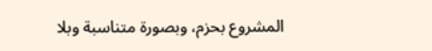المشروع بحزم، وبصورة متناسبة وبلا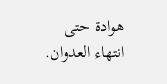هوادة حتى انتهاء العدوان.